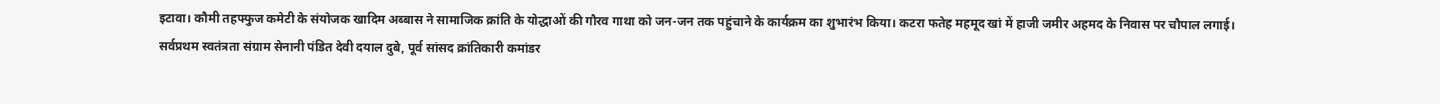इटावा। कौमी तहफ्फुज कमेटी के संयोजक खादिम अब्बास ने सामाजिक क्रांति के योद्धाओं की गौरव गाथा को जन-जन तक पहुंचाने के कार्यक्रम का शुभारंभ किया। कटरा फतेह महमूद खां में हाजी जमीर अहमद के निवास पर चौपाल लगाई।
सर्वप्रथम स्वतंत्रता संग्राम सेनानी पंडित देवी दयाल दुबे, पूर्व सांसद क्रांतिकारी कमांडर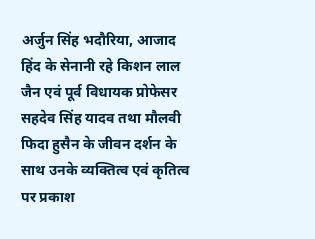अर्जुन सिंह भदौरिया, आजाद हिंद के सेनानी रहे किशन लाल जैन एवं पूर्व विधायक प्रोफेसर सहदेव सिंह यादव तथा मौलवी फिदा हुसैन के जीवन दर्शन के साथ उनके व्यक्तित्व एवं कृतित्व पर प्रकाश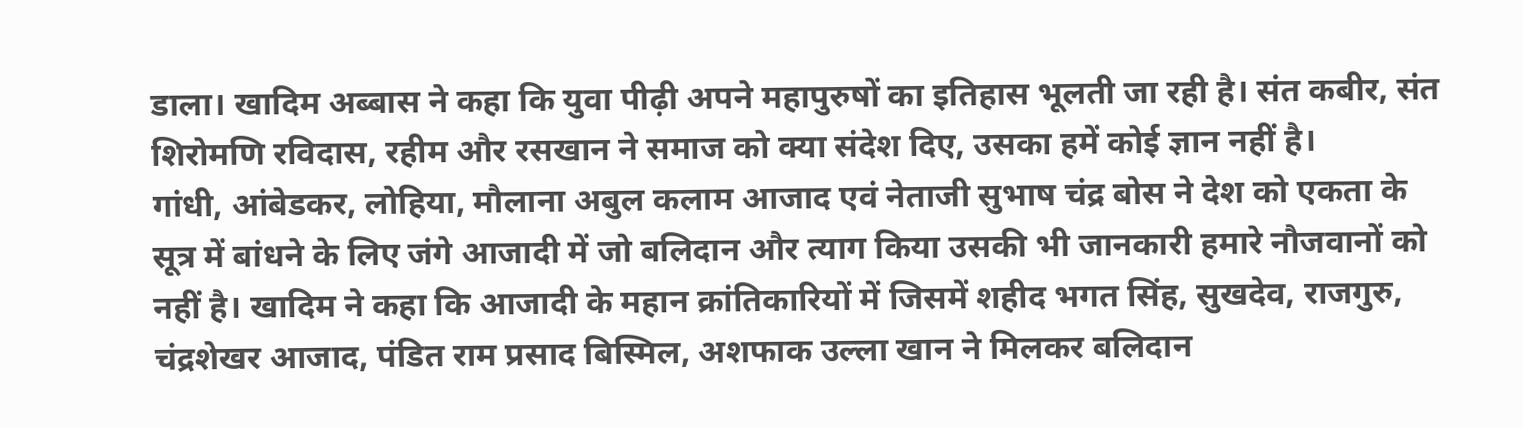डाला। खादिम अब्बास ने कहा कि युवा पीढ़ी अपने महापुरुषों का इतिहास भूलती जा रही है। संत कबीर, संत शिरोमणि रविदास, रहीम और रसखान ने समाज को क्या संदेश दिए, उसका हमें कोई ज्ञान नहीं है।
गांधी, आंबेडकर, लोहिया, मौलाना अबुल कलाम आजाद एवं नेताजी सुभाष चंद्र बोस ने देश को एकता के सूत्र में बांधने के लिए जंगे आजादी में जो बलिदान और त्याग किया उसकी भी जानकारी हमारे नौजवानों को नहीं है। खादिम ने कहा कि आजादी के महान क्रांतिकारियों में जिसमें शहीद भगत सिंह, सुखदेव, राजगुरु, चंद्रशेखर आजाद, पंडित राम प्रसाद बिस्मिल, अशफाक उल्ला खान ने मिलकर बलिदान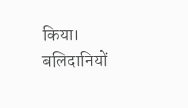किया। बलिदानियों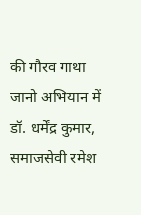की गौरव गाथा जानो अभियान में डॉ. धर्मेंद्र कुमार, समाजसेवी रमेश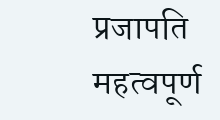प्रजापति महत्वपूर्ण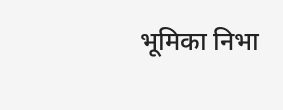भूमिका निभा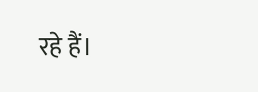रहे हैं।